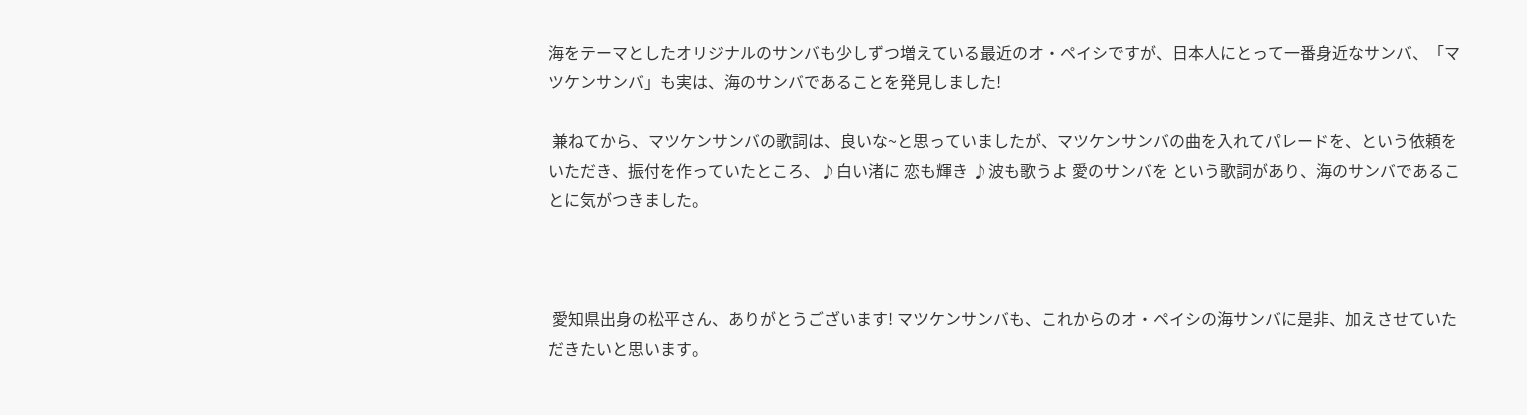海をテーマとしたオリジナルのサンバも少しずつ増えている最近のオ・ペイシですが、日本人にとって一番身近なサンバ、「マツケンサンバ」も実は、海のサンバであることを発見しました!

 兼ねてから、マツケンサンバの歌詞は、良いな~と思っていましたが、マツケンサンバの曲を入れてパレードを、という依頼をいただき、振付を作っていたところ、♪白い渚に 恋も輝き ♪波も歌うよ 愛のサンバを という歌詞があり、海のサンバであることに気がつきました。



 愛知県出身の松平さん、ありがとうございます! マツケンサンバも、これからのオ・ペイシの海サンバに是非、加えさせていただきたいと思います。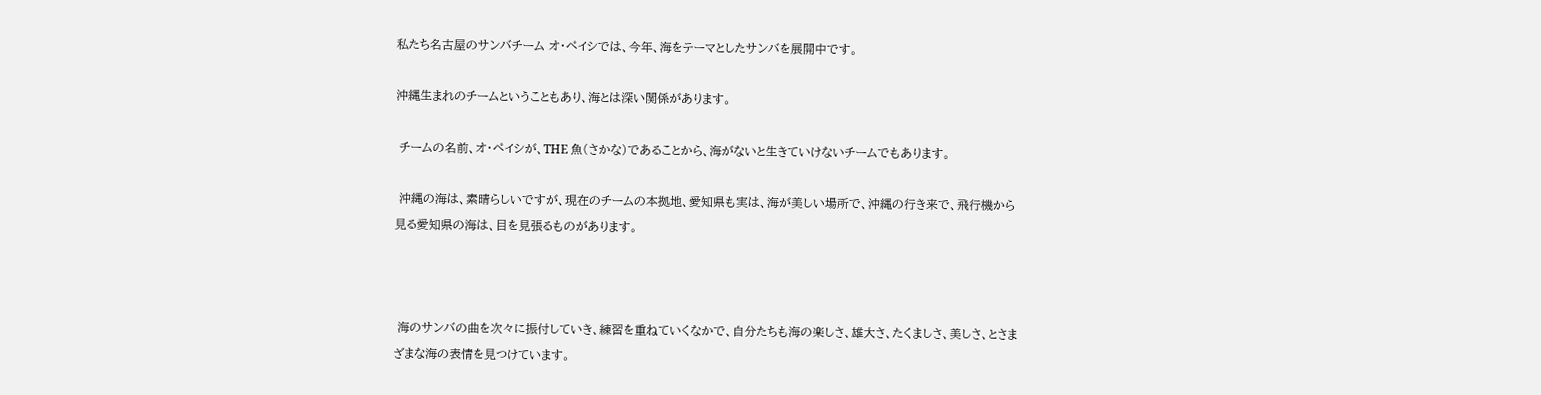私たち名古屋のサンバチーム オ・ペイシでは、今年、海をテーマとしたサンバを展開中です。

沖縄生まれのチームということもあり、海とは深い関係があります。

 チームの名前、オ・ペイシが、THE 魚(さかな)であることから、海がないと生きていけないチームでもあります。

 沖縄の海は、素晴らしいですが、現在のチームの本拠地、愛知県も実は、海が美しい場所で、沖縄の行き来で、飛行機から見る愛知県の海は、目を見張るものがあります。



 海のサンバの曲を次々に振付していき、練習を重ねていくなかで、自分たちも海の楽しさ、雄大さ、たくましさ、美しさ、とさまざまな海の表情を見つけています。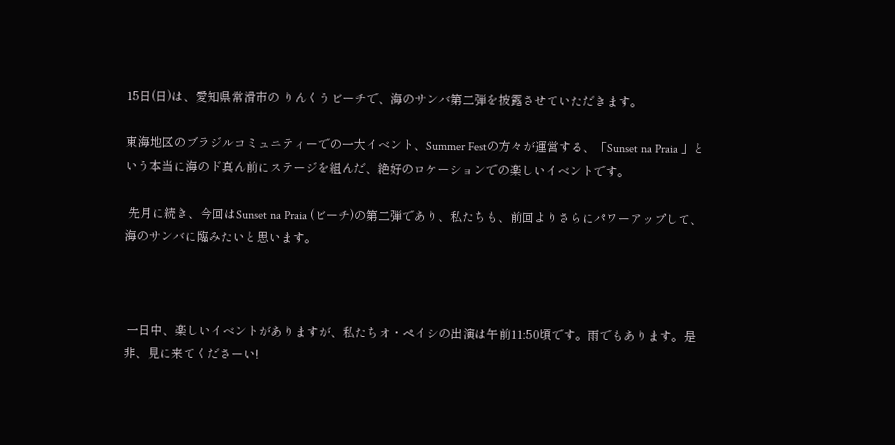15日(日)は、愛知県常滑市の りんくうビーチで、海のサンバ第二弾を披露させていただきます。

東海地区のブラジルコミュニティーでの一大イベント、Summer Festの方々が運営する、「Sunset na Praia 」という本当に海のド真ん前にステージを組んだ、絶好のロケーションでの楽しいイベントです。

 先月に続き、今回はSunset na Praia (ビーチ)の第二弾であり、私たちも、前回よりさらにパワーアップして、海のサンバに臨みたいと思います。



 一日中、楽しいイベントがありますが、私たちオ・ペイシの出演は午前11:50頃です。雨でもあります。是非、見に来てくださーい!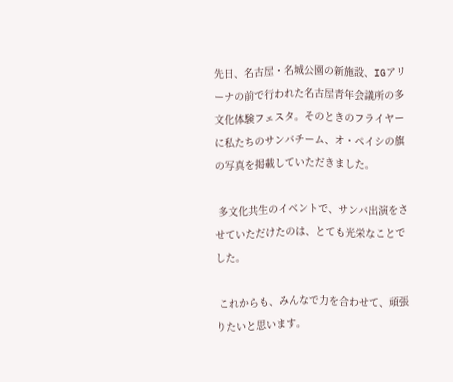先日、名古屋・名城公園の新施設、IGアリーナの前で行われた名古屋青年会議所の多文化体験フェスタ。そのときのフライヤーに私たちのサンバチーム、オ・ペイシの旗の写真を掲載していただきました。

 多文化共生のイベントで、サンバ出演をさせていただけたのは、とても光栄なことでした。

 これからも、みんなで力を合わせて、頑張りたいと思います。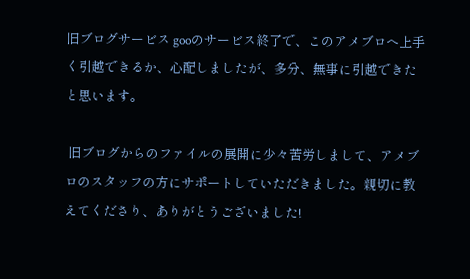旧ブログサービス gooのサービス終了で、このアメブロへ上手く引越できるか、心配しましたが、多分、無事に引越できたと思います。

 旧ブログからのファイルの展開に少々苦労しまして、アメブロのスタッフの方にサポートしていただきました。親切に教えてくださり、ありがとうございました!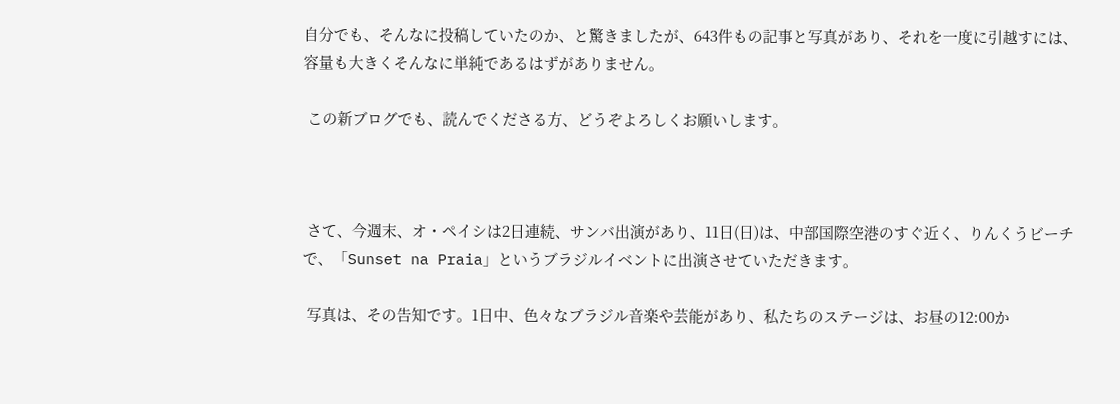自分でも、そんなに投稿していたのか、と驚きましたが、643件もの記事と写真があり、それを一度に引越すには、容量も大きくそんなに単純であるはずがありません。

 この新ブログでも、読んでくださる方、どうぞよろしくお願いします。



 さて、今週末、オ・ペイシは2日連続、サンバ出演があり、11日(日)は、中部国際空港のすぐ近く、りんくうビーチで、「Sunset na Praia」というブラジルイベントに出演させていただきます。

 写真は、その告知です。1日中、色々なブラジル音楽や芸能があり、私たちのステージは、お昼の12:00か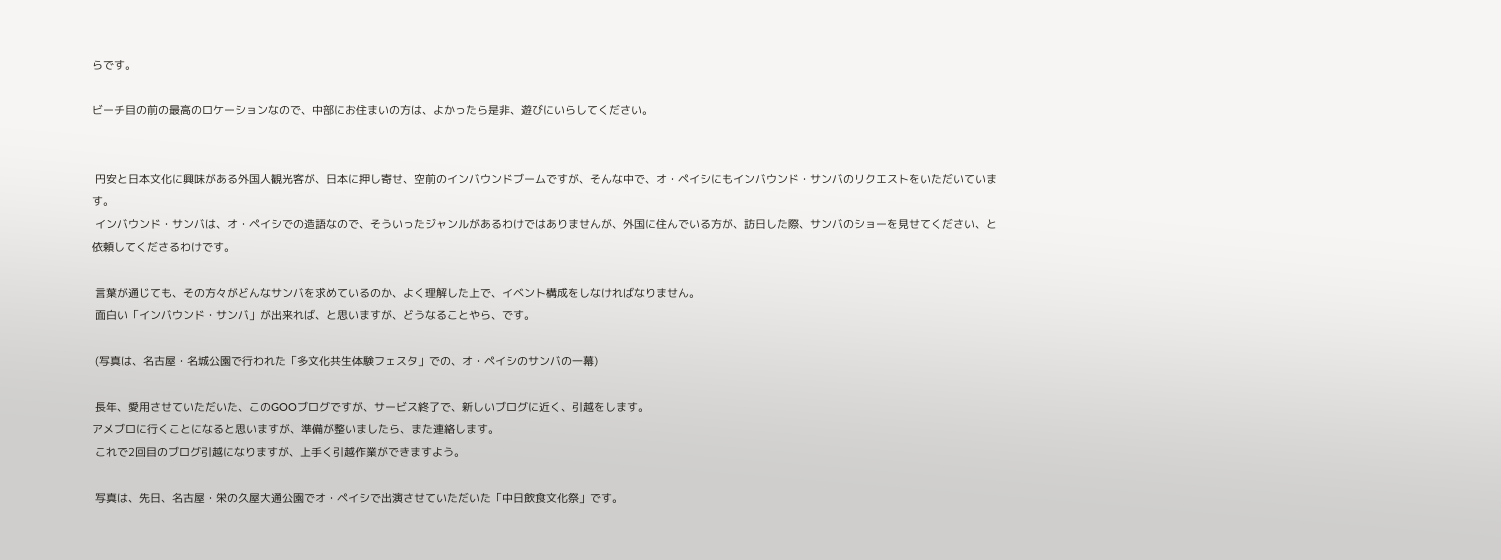らです。

ビーチ目の前の最高のロケーションなので、中部にお住まいの方は、よかったら是非、遊びにいらしてください。


 円安と日本文化に興味がある外国人観光客が、日本に押し寄せ、空前のインバウンドブームですが、そんな中で、オ・ペイシにもインバウンド・サンバのリクエストをいただいています。
 インバウンド・サンバは、オ・ペイシでの造語なので、そういったジャンルがあるわけではありませんが、外国に住んでいる方が、訪日した際、サンバのショーを見せてください、と依頼してくださるわけです。

 言葉が通じても、その方々がどんなサンバを求めているのか、よく理解した上で、イベント構成をしなければなりません。
 面白い「インバウンド・サンバ」が出来れば、と思いますが、どうなることやら、です。

 (写真は、名古屋・名城公園で行われた「多文化共生体験フェスタ」での、オ・ペイシのサンバの一幕)

 長年、愛用させていただいた、このGOOブログですが、サービス終了で、新しいブログに近く、引越をします。
アメブロに行くことになると思いますが、準備が整いましたら、また連絡します。
 これで2回目のブログ引越になりますが、上手く引越作業ができますよう。

 写真は、先日、名古屋・栄の久屋大通公園でオ・ペイシで出演させていただいた「中日飲食文化祭」です。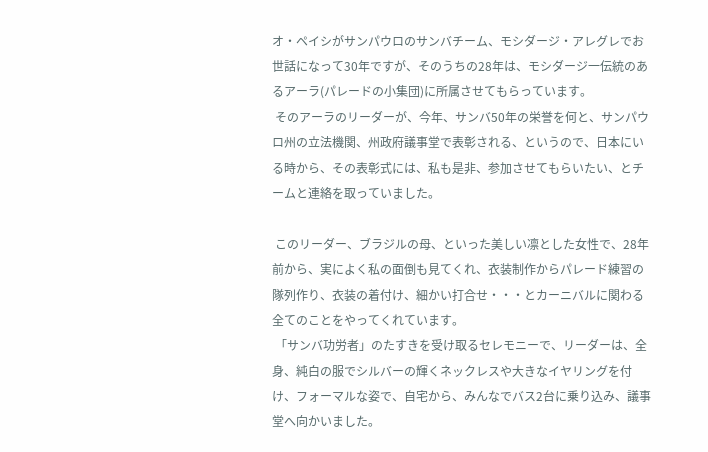オ・ペイシがサンパウロのサンバチーム、モシダージ・アレグレでお世話になって30年ですが、そのうちの28年は、モシダージ一伝統のあるアーラ(パレードの小集団)に所属させてもらっています。
 そのアーラのリーダーが、今年、サンバ50年の栄誉を何と、サンパウロ州の立法機関、州政府議事堂で表彰される、というので、日本にいる時から、その表彰式には、私も是非、参加させてもらいたい、とチームと連絡を取っていました。

 このリーダー、ブラジルの母、といった美しい凛とした女性で、28年前から、実によく私の面倒も見てくれ、衣装制作からパレード練習の隊列作り、衣装の着付け、細かい打合せ・・・とカーニバルに関わる全てのことをやってくれています。
 「サンバ功労者」のたすきを受け取るセレモニーで、リーダーは、全身、純白の服でシルバーの輝くネックレスや大きなイヤリングを付け、フォーマルな姿で、自宅から、みんなでバス2台に乗り込み、議事堂へ向かいました。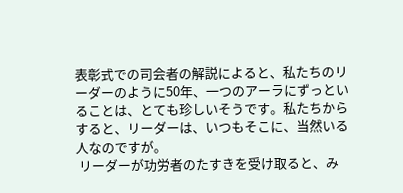表彰式での司会者の解説によると、私たちのリーダーのように50年、一つのアーラにずっといることは、とても珍しいそうです。私たちからすると、リーダーは、いつもそこに、当然いる人なのですが。
 リーダーが功労者のたすきを受け取ると、み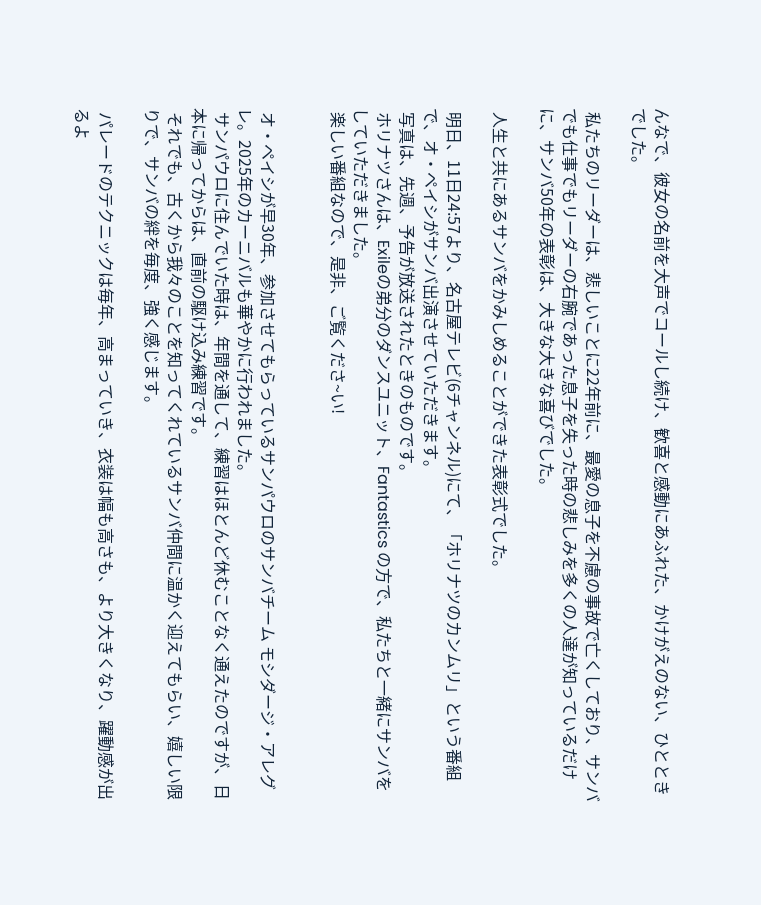んなで、彼女の名前を大声でコールし続け、歓喜と感動にあふれた、かけがえのない、ひとときでした。

 私たちのリーダーは、悲しいことに22年前に、最愛の息子を不慮の事故で亡くしており、サンバでも仕事でもリーダーの右腕であった息子を失った時の悲しみを多くの人達が知っているだけに、サンバ50年の表彰は、大きな大きな喜びでした。

 人生と共にあるサンバをかみしめることができた表彰式でした。

 明日、11日24:57より、名古屋テレビ(6チャンネル)にて、「ホリナツのカンムリ」という番組で、オ・ペイシがサンバ出演させていただきます。
 写真は、先週、予告が放送されたときのものです。
 ホリナツさんは、Exileの弟分のダンスユニット、Fantastics の方で、私たちと一緒にサンバをしていただきました。
 楽しい番組なので、是非、ご覧くださ~い!


 オ・ペイシが早30年、参加させてもらっているサンパウロのサンバチーム モシダージ・アレグレ。2025年のカーニバルも華やかに行われました。
 サンパウロに住んでいた時は、年間を通して、練習はほとんど休むことなく通えたのですが、日本に帰ってからは、直前の駆け込み練習です。
 それでも、古くから我々のことを知ってくれているサンバ仲間に温かく迎えてもらい、嬉しい限りで、サンバの絆を毎度、強く感じます。

 パレードのテクニックは毎年、高まっていき、衣装は幅も高さも、より大きくなり、躍動感が出るよ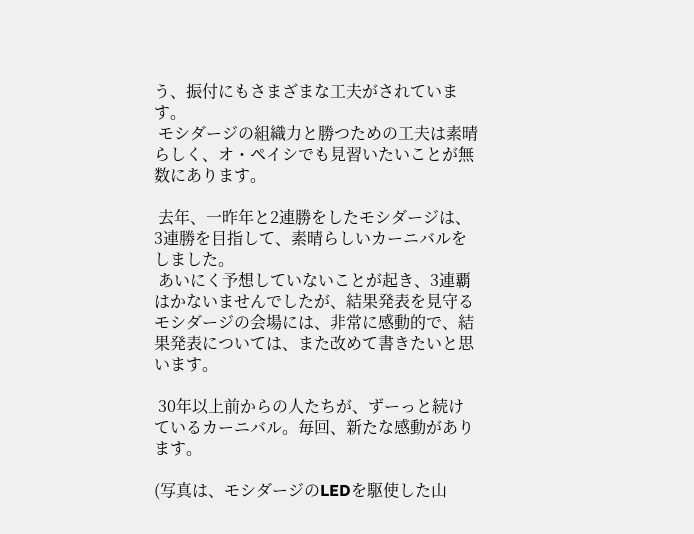う、振付にもさまざまな工夫がされています。
 モシダージの組織力と勝つための工夫は素晴らしく、オ・ペイシでも見習いたいことが無数にあります。

 去年、一昨年と2連勝をしたモシダージは、3連勝を目指して、素晴らしいカーニバルをしました。
 あいにく予想していないことが起き、3連覇はかないませんでしたが、結果発表を見守るモシダージの会場には、非常に感動的で、結果発表については、また改めて書きたいと思います。

 30年以上前からの人たちが、ずーっと続けているカーニバル。毎回、新たな感動があります。

(写真は、モシダージのLEDを駆使した山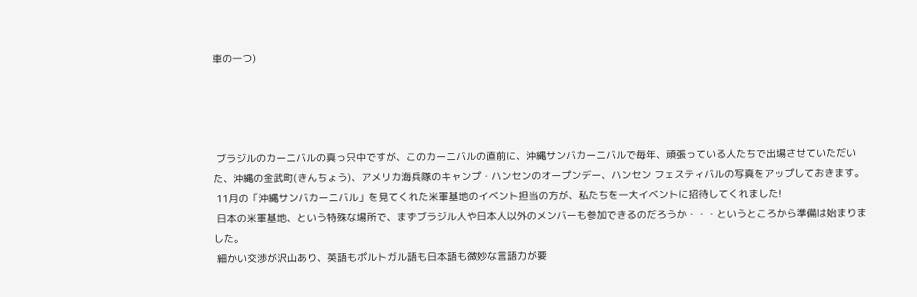車の一つ)




 ブラジルのカーニバルの真っ只中ですが、このカーニバルの直前に、沖縄サンバカーニバルで毎年、頑張っている人たちで出場させていただいた、沖縄の金武町(きんちょう)、アメリカ海兵隊のキャンプ・ハンセンのオープンデー、ハンセン フェスティバルの写真をアップしておきます。
 11月の「沖縄サンバカーニバル」を見てくれた米軍基地のイベント担当の方が、私たちを一大イベントに招待してくれました!
 日本の米軍基地、という特殊な場所で、まずブラジル人や日本人以外のメンバーも参加できるのだろうか・・・というところから準備は始まりました。
 細かい交渉が沢山あり、英語もポルトガル語も日本語も微妙な言語力が要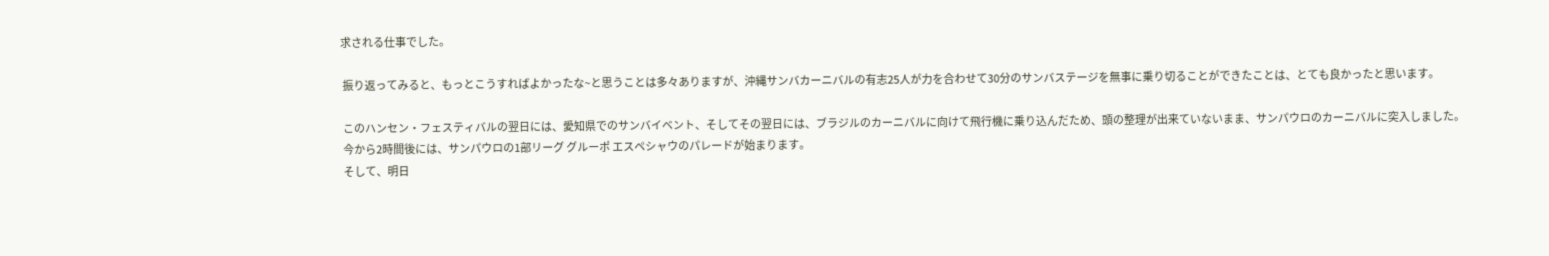求される仕事でした。

 振り返ってみると、もっとこうすればよかったな~と思うことは多々ありますが、沖縄サンバカーニバルの有志25人が力を合わせて30分のサンバステージを無事に乗り切ることができたことは、とても良かったと思います。

 このハンセン・フェスティバルの翌日には、愛知県でのサンバイベント、そしてその翌日には、ブラジルのカーニバルに向けて飛行機に乗り込んだため、頭の整理が出来ていないまま、サンパウロのカーニバルに突入しました。
 今から2時間後には、サンパウロの1部リーグ グルーポ エスペシャウのパレードが始まります。
 そして、明日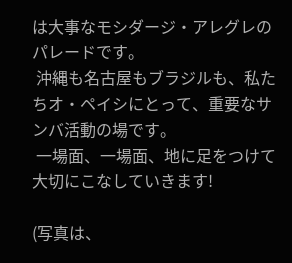は大事なモシダージ・アレグレのパレードです。
 沖縄も名古屋もブラジルも、私たちオ・ペイシにとって、重要なサンバ活動の場です。
 一場面、一場面、地に足をつけて大切にこなしていきます!

(写真は、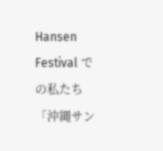Hansen Festival での私たち「沖縄サン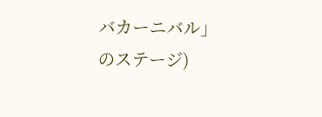バカーニバル」のステージ)